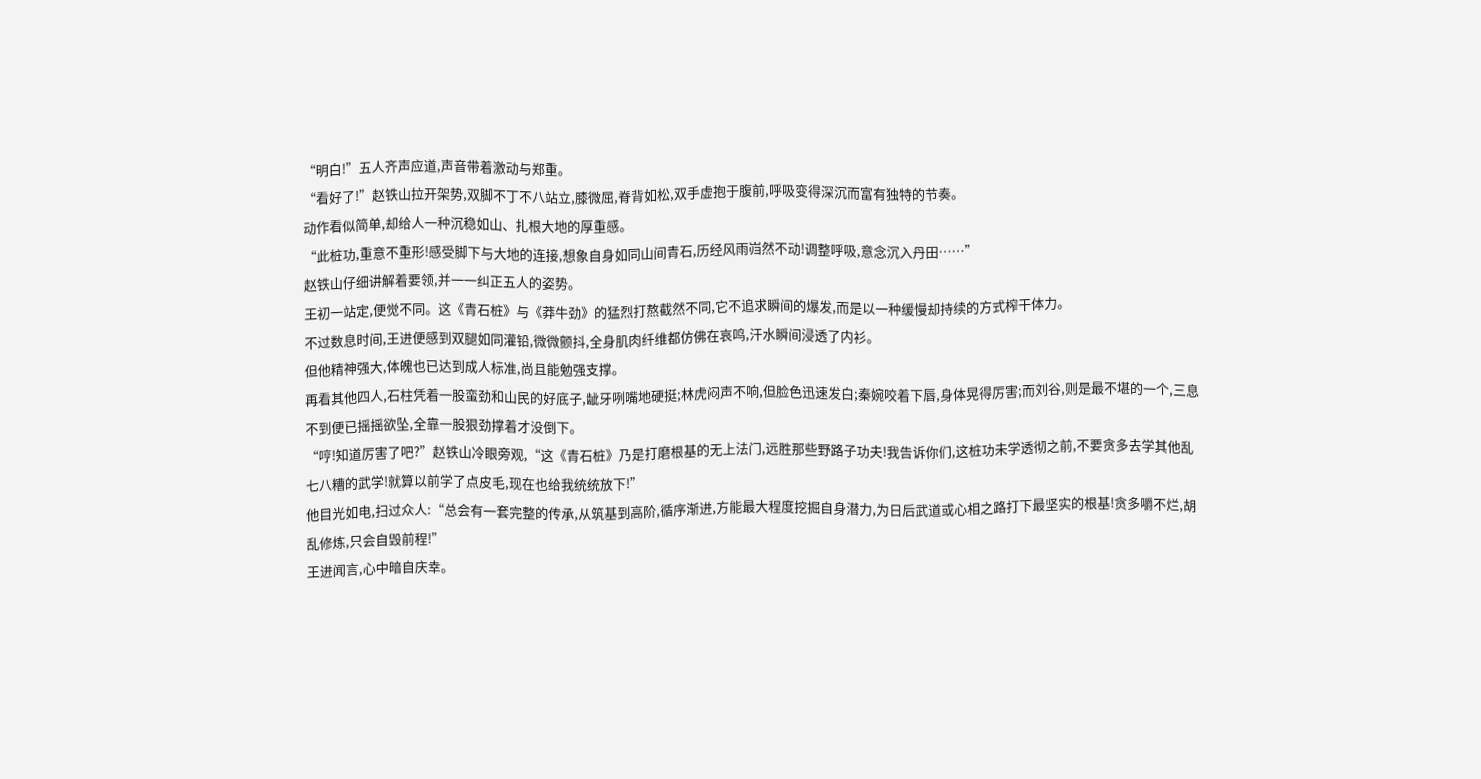“明白!”五人齐声应道,声音带着激动与郑重。
“看好了!”赵铁山拉开架势,双脚不丁不八站立,膝微屈,脊背如松,双手虚抱于腹前,呼吸变得深沉而富有独特的节奏。
动作看似简单,却给人一种沉稳如山、扎根大地的厚重感。
“此桩功,重意不重形!感受脚下与大地的连接,想象自身如同山间青石,历经风雨岿然不动!调整呼吸,意念沉入丹田……”
赵铁山仔细讲解着要领,并一一纠正五人的姿势。
王初一站定,便觉不同。这《青石桩》与《莽牛劲》的猛烈打熬截然不同,它不追求瞬间的爆发,而是以一种缓慢却持续的方式榨干体力。
不过数息时间,王进便感到双腿如同灌铅,微微颤抖,全身肌肉纤维都仿佛在哀鸣,汗水瞬间浸透了内衫。
但他精神强大,体魄也已达到成人标准,尚且能勉强支撑。
再看其他四人,石柱凭着一股蛮劲和山民的好底子,龇牙咧嘴地硬挺;林虎闷声不响,但脸色迅速发白;秦婉咬着下唇,身体晃得厉害;而刘谷,则是最不堪的一个,三息不到便已摇摇欲坠,全靠一股狠劲撑着才没倒下。
“哼!知道厉害了吧?”赵铁山冷眼旁观,“这《青石桩》乃是打磨根基的无上法门,远胜那些野路子功夫!我告诉你们,这桩功未学透彻之前,不要贪多去学其他乱七八糟的武学!就算以前学了点皮毛,现在也给我统统放下!”
他目光如电,扫过众人:“总会有一套完整的传承,从筑基到高阶,循序渐进,方能最大程度挖掘自身潜力,为日后武道或心相之路打下最坚实的根基!贪多嚼不烂,胡乱修炼,只会自毁前程!”
王进闻言,心中暗自庆幸。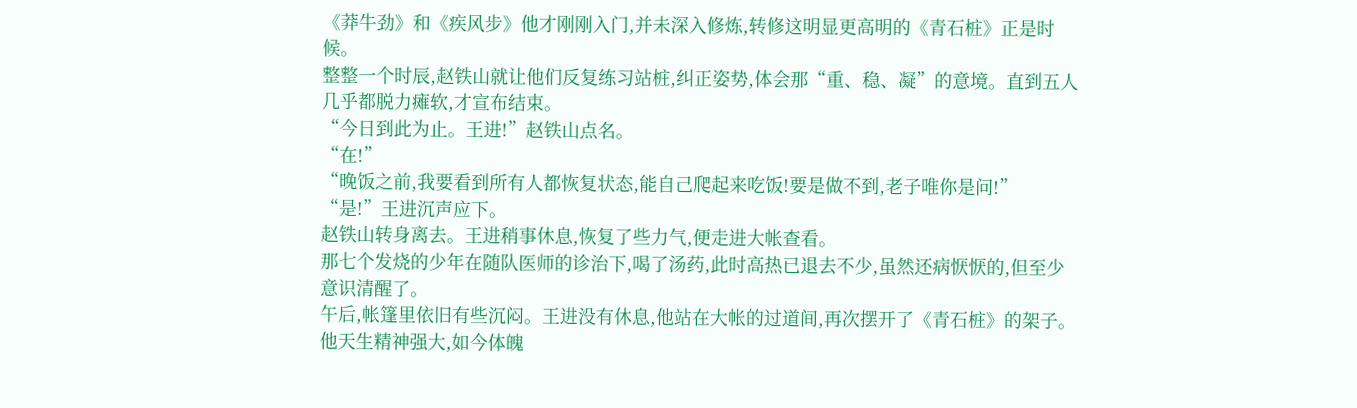《莽牛劲》和《疾风步》他才刚刚入门,并未深入修炼,转修这明显更高明的《青石桩》正是时候。
整整一个时辰,赵铁山就让他们反复练习站桩,纠正姿势,体会那“重、稳、凝”的意境。直到五人几乎都脱力瘫软,才宣布结束。
“今日到此为止。王进!”赵铁山点名。
“在!”
“晚饭之前,我要看到所有人都恢复状态,能自己爬起来吃饭!要是做不到,老子唯你是问!”
“是!”王进沉声应下。
赵铁山转身离去。王进稍事休息,恢复了些力气,便走进大帐查看。
那七个发烧的少年在随队医师的诊治下,喝了汤药,此时高热已退去不少,虽然还病恹恹的,但至少意识清醒了。
午后,帐篷里依旧有些沉闷。王进没有休息,他站在大帐的过道间,再次摆开了《青石桩》的架子。
他天生精神强大,如今体魄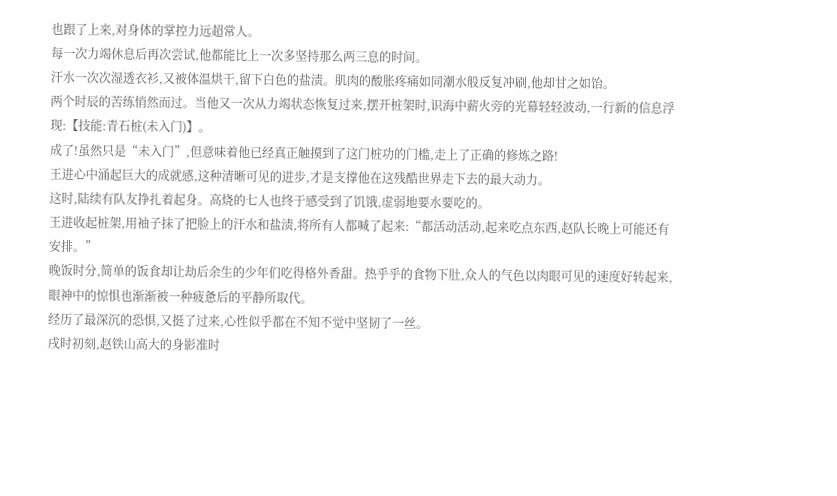也跟了上来,对身体的掌控力远超常人。
每一次力竭休息后再次尝试,他都能比上一次多坚持那么两三息的时间。
汗水一次次湿透衣衫,又被体温烘干,留下白色的盐渍。肌肉的酸胀疼痛如同潮水般反复冲刷,他却甘之如饴。
两个时辰的苦练悄然而过。当他又一次从力竭状态恢复过来,摆开桩架时,识海中薪火旁的光幕轻轻波动,一行新的信息浮现:【技能:青石桩(未入门)】。
成了!虽然只是“未入门”,但意味着他已经真正触摸到了这门桩功的门槛,走上了正确的修炼之路!
王进心中涌起巨大的成就感,这种清晰可见的进步,才是支撑他在这残酷世界走下去的最大动力。
这时,陆续有队友挣扎着起身。高烧的七人也终于感受到了饥饿,虚弱地要水要吃的。
王进收起桩架,用袖子抹了把脸上的汗水和盐渍,将所有人都喊了起来:“都活动活动,起来吃点东西,赵队长晚上可能还有安排。”
晚饭时分,简单的饭食却让劫后余生的少年们吃得格外香甜。热乎乎的食物下肚,众人的气色以肉眼可见的速度好转起来,眼神中的惊惧也渐渐被一种疲惫后的平静所取代。
经历了最深沉的恐惧,又挺了过来,心性似乎都在不知不觉中坚韧了一丝。
戌时初刻,赵铁山高大的身影准时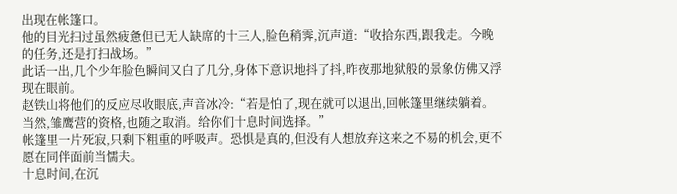出现在帐篷口。
他的目光扫过虽然疲惫但已无人缺席的十三人,脸色稍霁,沉声道:“收拾东西,跟我走。今晚的任务,还是打扫战场。”
此话一出,几个少年脸色瞬间又白了几分,身体下意识地抖了抖,昨夜那地狱般的景象仿佛又浮现在眼前。
赵铁山将他们的反应尽收眼底,声音冰冷:“若是怕了,现在就可以退出,回帐篷里继续躺着。当然,雏鹰营的资格,也随之取消。给你们十息时间选择。”
帐篷里一片死寂,只剩下粗重的呼吸声。恐惧是真的,但没有人想放弃这来之不易的机会,更不愿在同伴面前当懦夫。
十息时间,在沉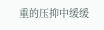重的压抑中缓缓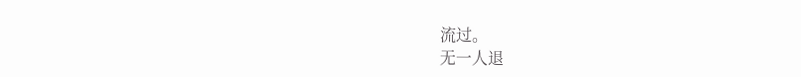流过。
无一人退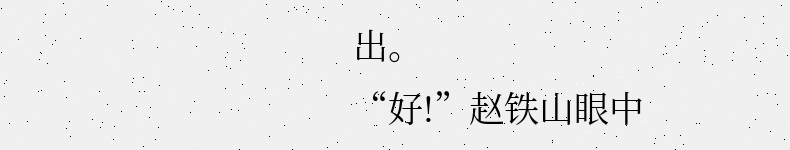出。
“好!”赵铁山眼中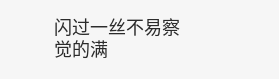闪过一丝不易察觉的满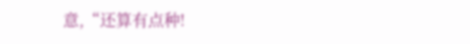意,“还算有点种!